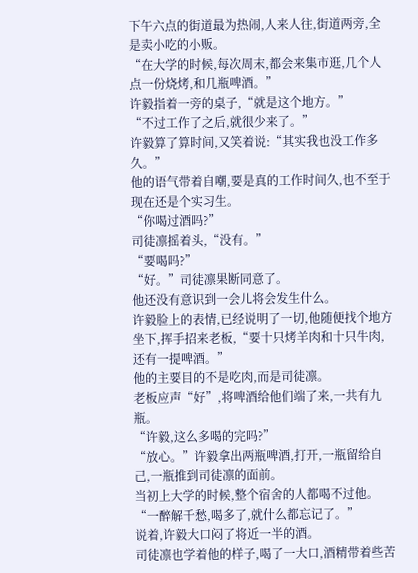下午六点的街道最为热闹,人来人往,街道两旁,全是卖小吃的小贩。
“在大学的时候,每次周末,都会来集市逛,几个人点一份烧烤,和几瓶啤酒。”
许毅指着一旁的桌子,“就是这个地方。”
“不过工作了之后,就很少来了。”
许毅算了算时间,又笑着说:“其实我也没工作多久。”
他的语气带着自嘲,要是真的工作时间久,也不至于现在还是个实习生。
“你喝过酒吗?”
司徒凛摇着头,“没有。”
“要喝吗?”
“好。”司徒凛果断同意了。
他还没有意识到一会儿将会发生什么。
许毅脸上的表情,已经说明了一切,他随便找个地方坐下,挥手招来老板,“要十只烤羊肉和十只牛肉,还有一提啤酒。”
他的主要目的不是吃肉,而是司徒凛。
老板应声“好”,将啤酒给他们端了来,一共有九瓶。
“许毅,这么多喝的完吗?”
“放心。”许毅拿出两瓶啤酒,打开,一瓶留给自己,一瓶推到司徒凛的面前。
当初上大学的时候,整个宿舍的人都喝不过他。
“一醉解千愁,喝多了,就什么都忘记了。”
说着,许毅大口闷了将近一半的酒。
司徒凛也学着他的样子,喝了一大口,酒精带着些苦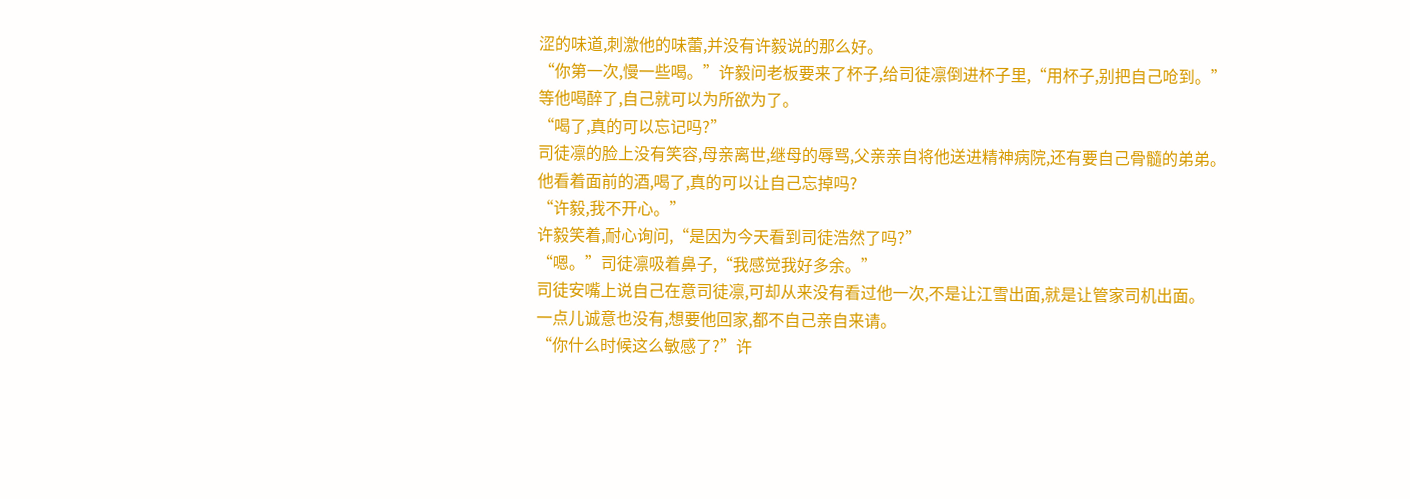涩的味道,刺激他的味蕾,并没有许毅说的那么好。
“你第一次,慢一些喝。”许毅问老板要来了杯子,给司徒凛倒进杯子里,“用杯子,别把自己呛到。”
等他喝醉了,自己就可以为所欲为了。
“喝了,真的可以忘记吗?”
司徒凛的脸上没有笑容,母亲离世,继母的辱骂,父亲亲自将他送进精神病院,还有要自己骨髓的弟弟。
他看着面前的酒,喝了,真的可以让自己忘掉吗?
“许毅,我不开心。”
许毅笑着,耐心询问,“是因为今天看到司徒浩然了吗?”
“嗯。”司徒凛吸着鼻子,“我感觉我好多余。”
司徒安嘴上说自己在意司徒凛,可却从来没有看过他一次,不是让江雪出面,就是让管家司机出面。
一点儿诚意也没有,想要他回家,都不自己亲自来请。
“你什么时候这么敏感了?”许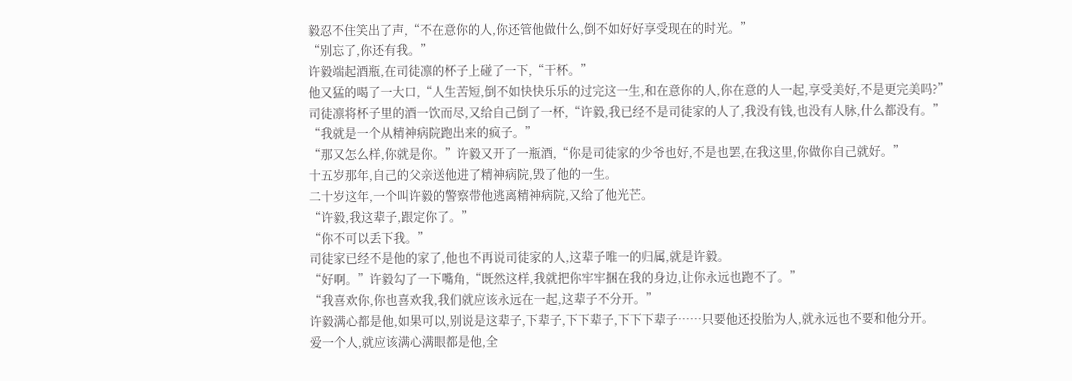毅忍不住笑出了声,“不在意你的人,你还管他做什么,倒不如好好享受现在的时光。”
“别忘了,你还有我。”
许毅端起酒瓶,在司徒凛的杯子上碰了一下,“干杯。”
他又猛的喝了一大口,“人生苦短,倒不如快快乐乐的过完这一生,和在意你的人,你在意的人一起,享受美好,不是更完美吗?”
司徒凛将杯子里的酒一饮而尽,又给自己倒了一杯,“许毅,我已经不是司徒家的人了,我没有钱,也没有人脉,什么都没有。”
“我就是一个从精神病院跑出来的疯子。”
“那又怎么样,你就是你。”许毅又开了一瓶酒,“你是司徒家的少爷也好,不是也罢,在我这里,你做你自己就好。”
十五岁那年,自己的父亲送他进了精神病院,毁了他的一生。
二十岁这年,一个叫许毅的警察带他逃离精神病院,又给了他光芒。
“许毅,我这辈子,跟定你了。”
“你不可以丢下我。”
司徒家已经不是他的家了,他也不再说司徒家的人,这辈子唯一的归属,就是许毅。
“好啊。”许毅勾了一下嘴角,“既然这样,我就把你牢牢捆在我的身边,让你永远也跑不了。”
“我喜欢你,你也喜欢我,我们就应该永远在一起,这辈子不分开。”
许毅满心都是他,如果可以,别说是这辈子,下辈子,下下辈子,下下下辈子……只要他还投胎为人,就永远也不要和他分开。
爱一个人,就应该满心满眼都是他,全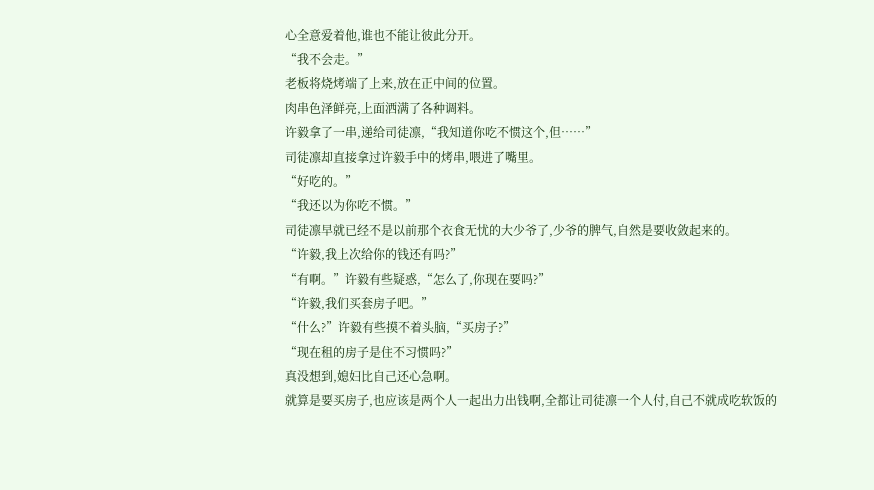心全意爱着他,谁也不能让彼此分开。
“我不会走。”
老板将烧烤端了上来,放在正中间的位置。
肉串色泽鲜亮,上面洒满了各种调料。
许毅拿了一串,递给司徒凛,“我知道你吃不惯这个,但……”
司徒凛却直接拿过许毅手中的烤串,喂进了嘴里。
“好吃的。”
“我还以为你吃不惯。”
司徒凛早就已经不是以前那个衣食无忧的大少爷了,少爷的脾气,自然是要收敛起来的。
“许毅,我上次给你的钱还有吗?”
“有啊。”许毅有些疑惑,“怎么了,你现在要吗?”
“许毅,我们买套房子吧。”
“什么?”许毅有些摸不着头脑,“买房子?”
“现在租的房子是住不习惯吗?”
真没想到,媳妇比自己还心急啊。
就算是要买房子,也应该是两个人一起出力出钱啊,全都让司徒凛一个人付,自己不就成吃软饭的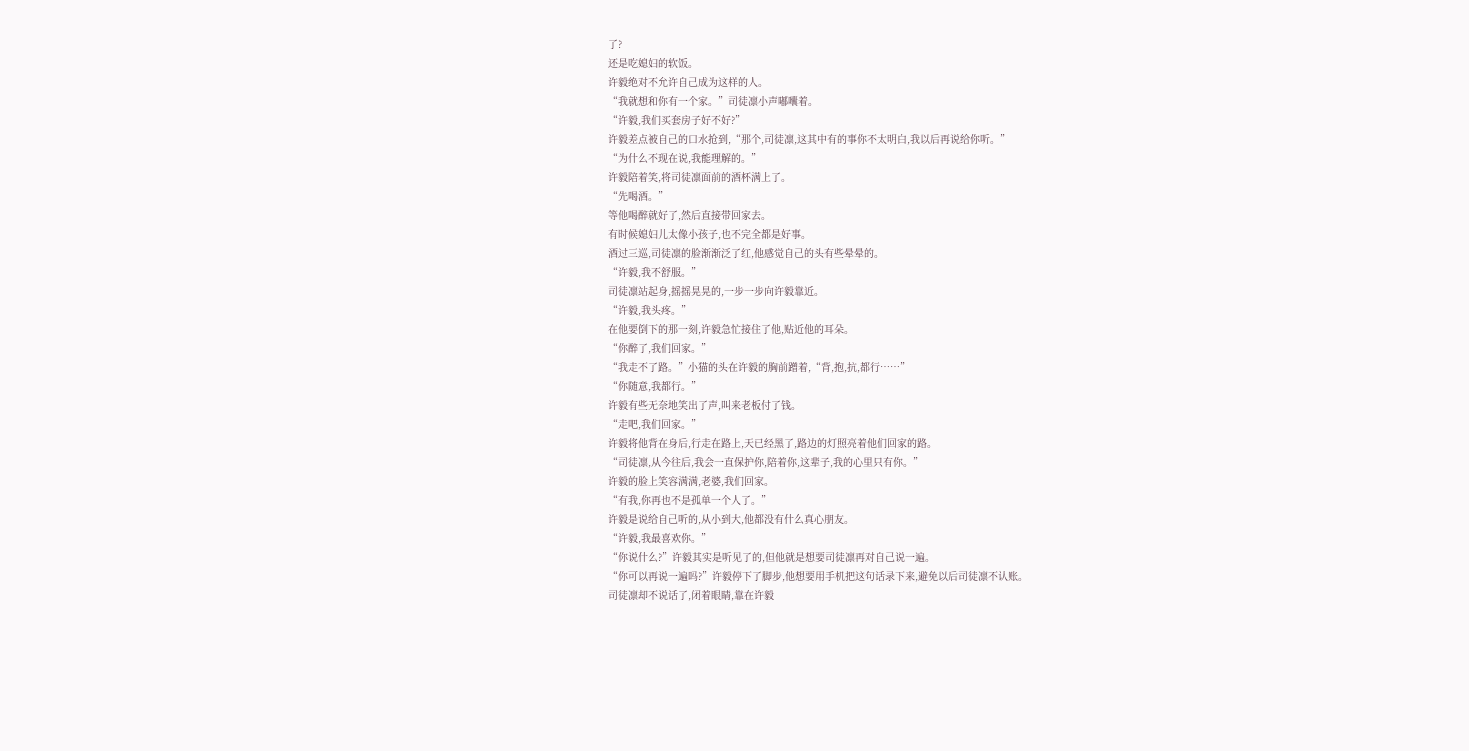了?
还是吃媳妇的软饭。
许毅绝对不允许自己成为这样的人。
“我就想和你有一个家。”司徒凛小声嘟囔着。
“许毅,我们买套房子好不好?”
许毅差点被自己的口水抢到,“那个,司徒凛,这其中有的事你不太明白,我以后再说给你听。”
“为什么不现在说,我能理解的。”
许毅陪着笑,将司徒凛面前的酒杯满上了。
“先喝酒。”
等他喝醉就好了,然后直接带回家去。
有时候媳妇儿太像小孩子,也不完全都是好事。
酒过三巡,司徒凛的脸渐渐泛了红,他感觉自己的头有些晕晕的。
“许毅,我不舒服。”
司徒凛站起身,摇摇晃晃的,一步一步向许毅靠近。
“许毅,我头疼。”
在他要倒下的那一刻,许毅急忙接住了他,贴近他的耳朵。
“你醉了,我们回家。”
“我走不了路。”小猫的头在许毅的胸前蹭着,“背,抱,抗,都行……”
“你随意,我都行。”
许毅有些无奈地笑出了声,叫来老板付了钱。
“走吧,我们回家。”
许毅将他背在身后,行走在路上,天已经黑了,路边的灯照亮着他们回家的路。
“司徒凛,从今往后,我会一直保护你,陪着你,这辈子,我的心里只有你。”
许毅的脸上笑容满满,老婆,我们回家。
“有我,你再也不是孤单一个人了。”
许毅是说给自己听的,从小到大,他都没有什么真心朋友。
“许毅,我最喜欢你。”
“你说什么?”许毅其实是听见了的,但他就是想要司徒凛再对自己说一遍。
“你可以再说一遍吗?”许毅停下了脚步,他想要用手机把这句话录下来,避免以后司徒凛不认账。
司徒凛却不说话了,闭着眼睛,靠在许毅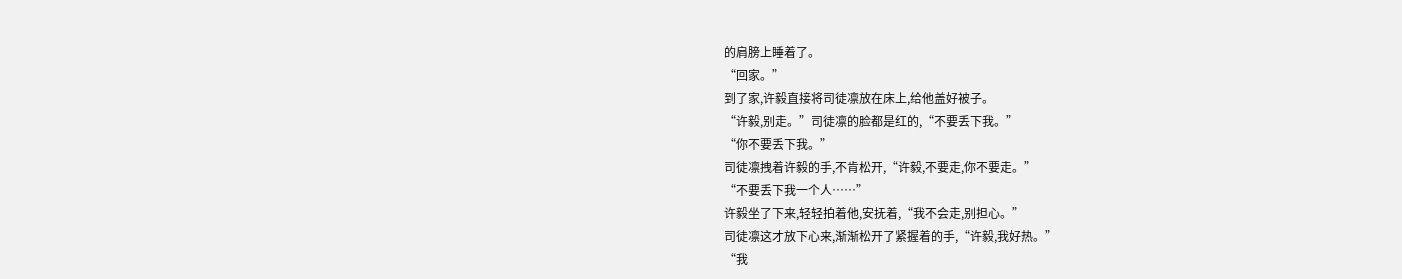的肩膀上睡着了。
“回家。”
到了家,许毅直接将司徒凛放在床上,给他盖好被子。
“许毅,别走。”司徒凛的脸都是红的,“不要丢下我。”
“你不要丢下我。”
司徒凛拽着许毅的手,不肯松开,“许毅,不要走,你不要走。”
“不要丢下我一个人……”
许毅坐了下来,轻轻拍着他,安抚着,“我不会走,别担心。”
司徒凛这才放下心来,渐渐松开了紧握着的手,“许毅,我好热。”
“我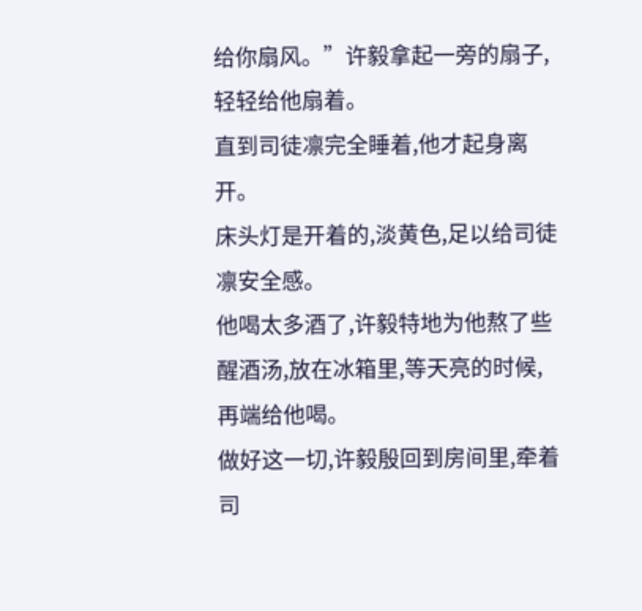给你扇风。”许毅拿起一旁的扇子,轻轻给他扇着。
直到司徒凛完全睡着,他才起身离开。
床头灯是开着的,淡黄色,足以给司徒凛安全感。
他喝太多酒了,许毅特地为他熬了些醒酒汤,放在冰箱里,等天亮的时候,再端给他喝。
做好这一切,许毅殷回到房间里,牵着司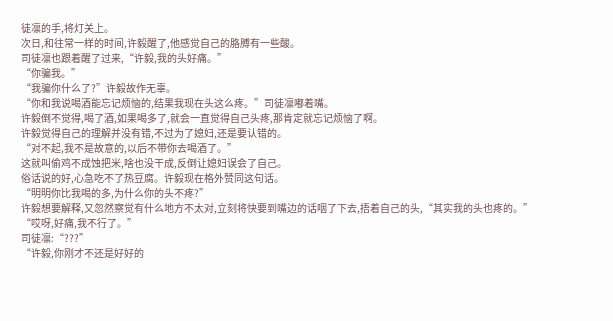徒凛的手,将灯关上。
次日,和往常一样的时间,许毅醒了,他感觉自己的胳膊有一些酸。
司徒凛也跟着醒了过来,“许毅,我的头好痛。”
“你骗我。”
“我骗你什么了?”许毅故作无辜。
“你和我说喝酒能忘记烦恼的,结果我现在头这么疼。”司徒凛嘟着嘴。
许毅倒不觉得,喝了酒,如果喝多了,就会一直觉得自己头疼,那肯定就忘记烦恼了啊。
许毅觉得自己的理解并没有错,不过为了媳妇,还是要认错的。
“对不起,我不是故意的,以后不带你去喝酒了。”
这就叫偷鸡不成蚀把米,啥也没干成,反倒让媳妇误会了自己。
俗话说的好,心急吃不了热豆腐。许毅现在格外赞同这句话。
“明明你比我喝的多,为什么你的头不疼?”
许毅想要解释,又忽然察觉有什么地方不太对,立刻将快要到嘴边的话咽了下去,捂着自己的头,“其实我的头也疼的。”
“哎呀,好痛,我不行了。”
司徒凛:“???”
“许毅,你刚才不还是好好的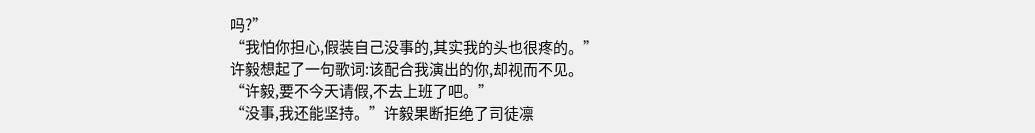吗?”
“我怕你担心,假装自己没事的,其实我的头也很疼的。”
许毅想起了一句歌词:该配合我演出的你,却视而不见。
“许毅,要不今天请假,不去上班了吧。”
“没事,我还能坚持。”许毅果断拒绝了司徒凛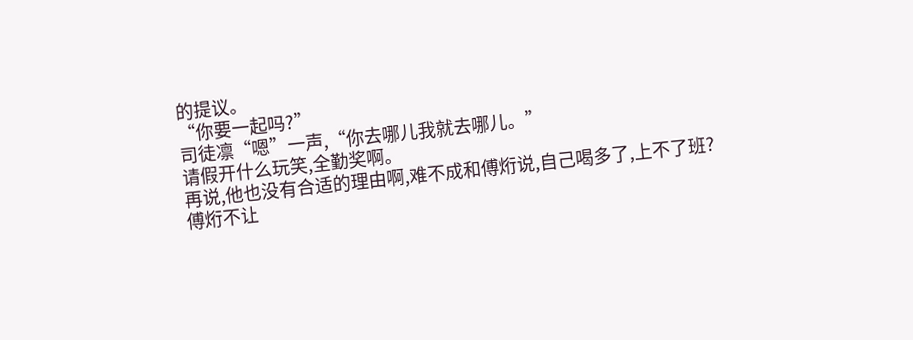的提议。
“你要一起吗?”
司徒凛“嗯”一声,“你去哪儿我就去哪儿。”
请假开什么玩笑,全勤奖啊。
再说,他也没有合适的理由啊,难不成和傅烆说,自己喝多了,上不了班?
傅烆不让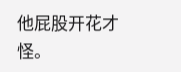他屁股开花才怪。